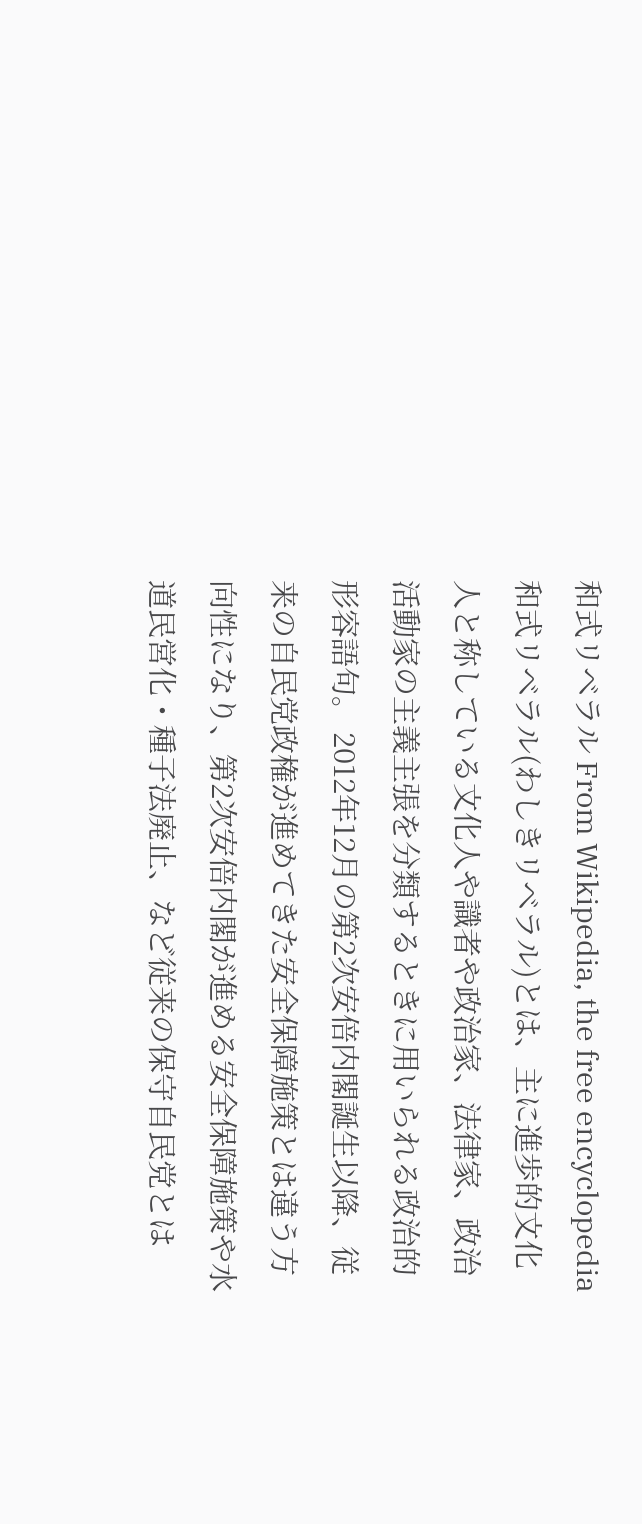和式リベラル From Wikipedia, the free encyclopedia 和式リベラル(わしきリベラル)とは、主に進歩的文化人と称している文化人や識者や政治家、法律家、政治活動家の主義主張を分類するときに用いられる政治的形容語句。 2012年12月の第2次安倍内閣誕生以降、従来の自民党政権が進めてきた安全保障施策とは違う方向性になり、第2次安倍内閣が進める安全保障施策や水道民営化・種子法廃止、など従来の保守自民党とは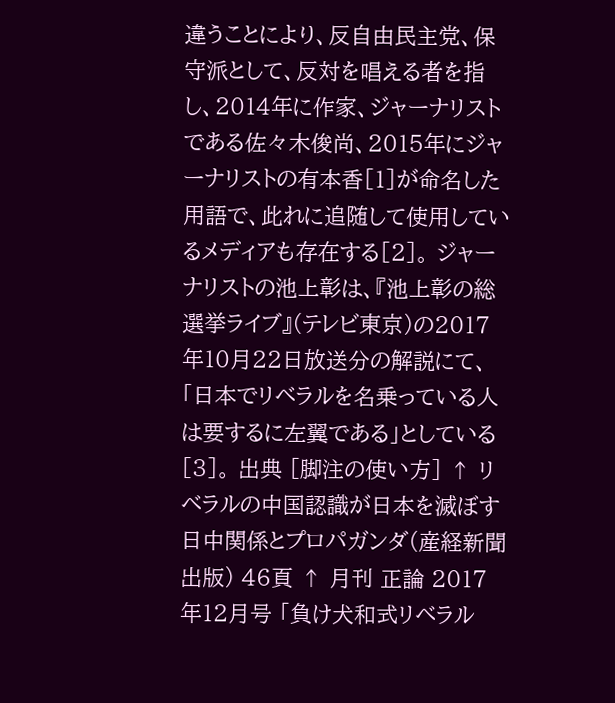違うことにより、反自由民主党、保守派として、反対を唱える者を指し、2014年に作家、ジャーナリストである佐々木俊尚、2015年にジャーナリストの有本香[1]が命名した用語で、此れに追随して使用しているメディアも存在する[2]。 ジャーナリストの池上彰は、『池上彰の総選挙ライブ』(テレビ東京)の2017年10月22日放送分の解説にて、「日本でリベラルを名乗っている人は要するに左翼である」としている[3]。 出典 [脚注の使い方] ↑ リベラルの中国認識が日本を滅ぼす 日中関係とプロパガンダ(産経新聞出版) 46頁 ↑ 月刊 正論 2017年12月号 「負け犬和式リベラル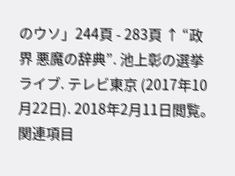のウソ」244頁 - 283頁 ↑ “政界 悪魔の辞典”. 池上彰の選挙ライブ. テレビ東京 (2017年10月22日). 2018年2月11日閲覧。 関連項目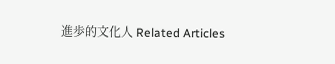進歩的文化人 Related Articles